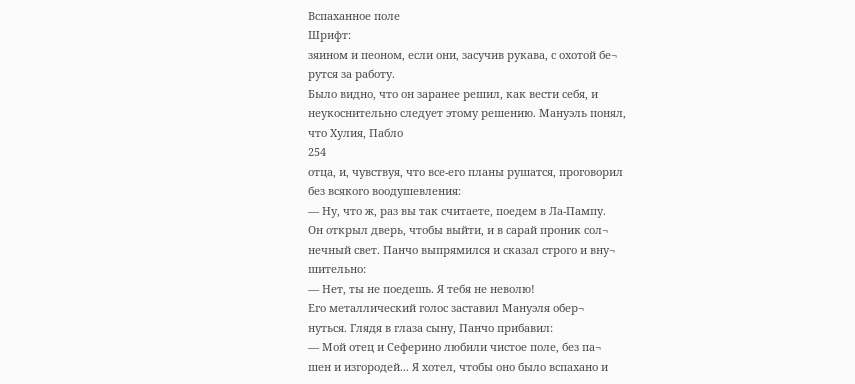Вспаханное поле
Шрифт:
зяином и пеоном, если они, засучив рукава, с охотой бе¬
рутся за работу.
Было видно, что он заранее решил, как вести себя, и
неукоснительно следует этому решению. Мануэль понял,
что Хулия, Пабло
254
отца, и, чувствуя, что все-его планы рушатся, проговорил
без всякого воодушевления:
— Ну, что ж, раз вы так считаете, поедем в Ла-Пампу.
Он открыл дверь, чтобы выйти, и в сарай проник сол¬
нечный свет. Панчо выпрямился и сказал строго и вну¬
шительно:
— Нет, ты не поедешь. Я тебя не неволю!
Его металлический голос заставил Мануэля обер¬
нуться. Глядя в глаза сыну, Панчо прибавил:
— Мой отец и Сеферино любили чистое поле, без па¬
шен и изгородей... Я хотел, чтобы оно было вспахано и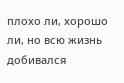плохо ли, хорошо ли, но всю жизнь добивался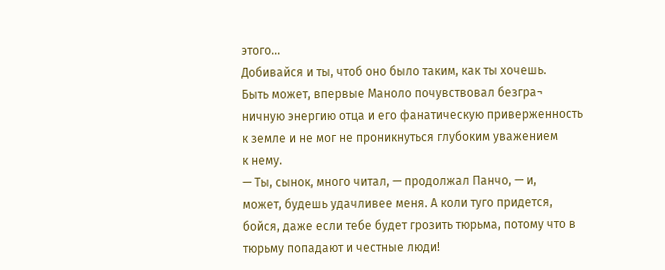этого...
Добивайся и ты, чтоб оно было таким, как ты хочешь.
Быть может, впервые Маноло почувствовал безгра¬
ничную энергию отца и его фанатическую приверженность
к земле и не мог не проникнуться глубоким уважением
к нему.
— Ты, сынок, много читал, — продолжал Панчо, — и,
может, будешь удачливее меня. А коли туго придется,
бойся, даже если тебе будет грозить тюрьма, потому что в
тюрьму попадают и честные люди!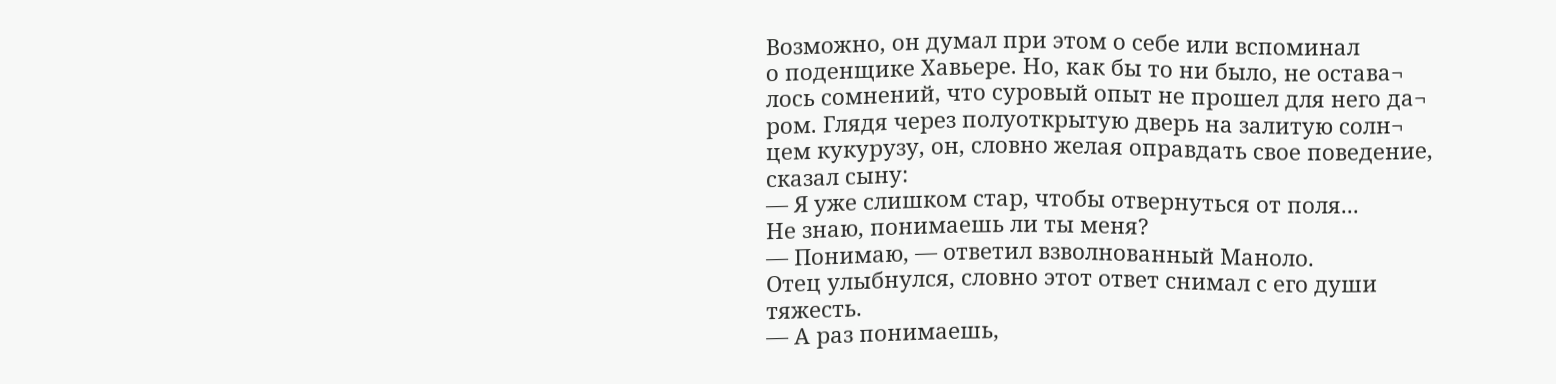Возможно, он думал при этом о себе или вспоминал
о поденщике Хавьере. Но, как бы то ни было, не остава¬
лось сомнений, что суровый опыт не прошел для него да¬
ром. Глядя через полуоткрытую дверь на залитую солн¬
цем кукурузу, он, словно желая оправдать свое поведение,
сказал сыну:
— Я уже слишком стар, чтобы отвернуться от поля...
Не знаю, понимаешь ли ты меня?
— Понимаю, — ответил взволнованный Маноло.
Отец улыбнулся, словно этот ответ снимал с его души
тяжесть.
— А раз понимаешь,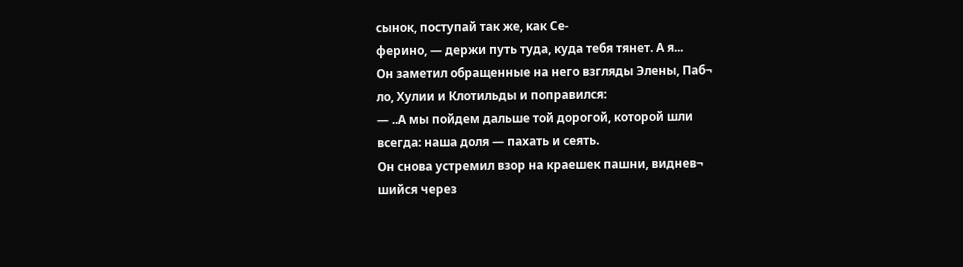сынок, поступай так же, как Се-
ферино, — держи путь туда, куда тебя тянет. А я...
Он заметил обращенные на него взгляды Элены, Паб¬
ло, Хулии и Клотильды и поправился:
— ..А мы пойдем дальше той дорогой, которой шли
всегда: наша доля — пахать и сеять.
Он снова устремил взор на краешек пашни, виднев¬
шийся через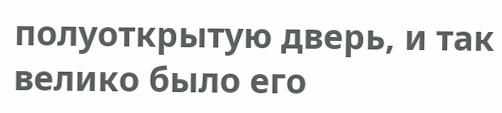полуоткрытую дверь, и так велико было его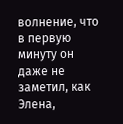волнение, что в первую минуту он даже не заметил, как
Элена,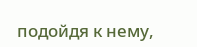подойдя к нему,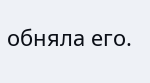обняла его.